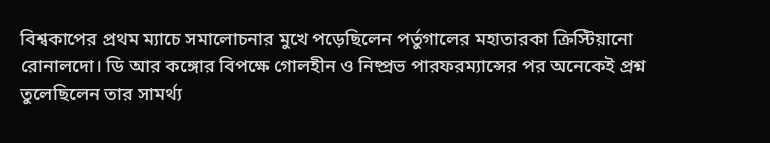বিশ্বকাপের প্রথম ম্যাচে সমালোচনার মুখে পড়েছিলেন পর্তুগালের মহাতারকা ক্রিস্টিয়ানো রোনালদো। ডি আর কঙ্গোর বিপক্ষে গোলহীন ও নিষ্প্রভ পারফরম্যান্সের পর অনেকেই প্রশ্ন তুলেছিলেন তার সামর্থ্য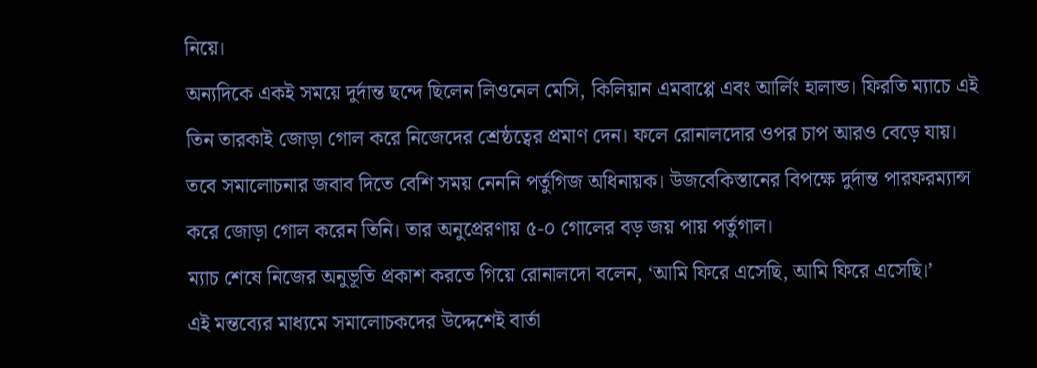নিয়ে।
অন্যদিকে একই সময়ে দুর্দান্ত ছন্দে ছিলেন লিওনেল মেসি, কিলিয়ান এমবাপ্পে এবং আর্লিং হালান্ড। ফিরতি ম্যাচে এই তিন তারকাই জোড়া গোল করে নিজেদের শ্রেষ্ঠত্বের প্রমাণ দেন। ফলে রোনালদোর ওপর চাপ আরও বেড়ে যায়।
তবে সমালোচনার জবাব দিতে বেশি সময় নেননি পর্তুগিজ অধিনায়ক। উজবেকিস্তানের বিপক্ষে দুর্দান্ত পারফরম্যান্স করে জোড়া গোল করেন তিনি। তার অনুপ্রেরণায় ৫-০ গোলের বড় জয় পায় পর্তুগাল।
ম্যাচ শেষে নিজের অনুভূতি প্রকাশ করতে গিয়ে রোনালদো বলেন, ‘আমি ফিরে এসেছি, আমি ফিরে এসেছি।’
এই মন্তব্যের মাধ্যমে সমালোচকদের উদ্দেশেই বার্তা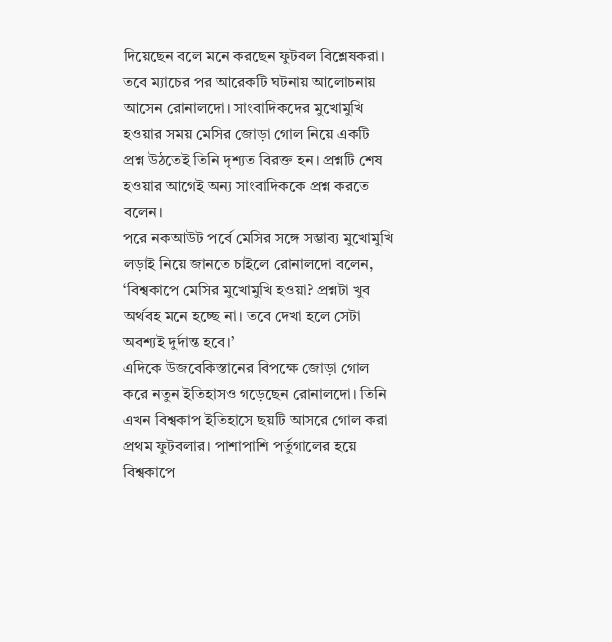দিয়েছেন বলে মনে করছেন ফুটবল বিশ্লেষকরা।
তবে ম্যাচের পর আরেকটি ঘটনায় আলোচনায় আসেন রোনালদো। সাংবাদিকদের মুখোমুখি হওয়ার সময় মেসির জোড়া গোল নিয়ে একটি প্রশ্ন উঠতেই তিনি দৃশ্যত বিরক্ত হন। প্রশ্নটি শেষ হওয়ার আগেই অন্য সাংবাদিককে প্রশ্ন করতে বলেন।
পরে নকআউট পর্বে মেসির সঙ্গে সম্ভাব্য মুখোমুখি লড়াই নিয়ে জানতে চাইলে রোনালদো বলেন, ‘বিশ্বকাপে মেসির মুখোমুখি হওয়া? প্রশ্নটা খুব অর্থবহ মনে হচ্ছে না। তবে দেখা হলে সেটা অবশ্যই দুর্দান্ত হবে।’
এদিকে উজবেকিস্তানের বিপক্ষে জোড়া গোল করে নতুন ইতিহাসও গড়েছেন রোনালদো। তিনি এখন বিশ্বকাপ ইতিহাসে ছয়টি আসরে গোল করা প্রথম ফুটবলার। পাশাপাশি পর্তুগালের হয়ে বিশ্বকাপে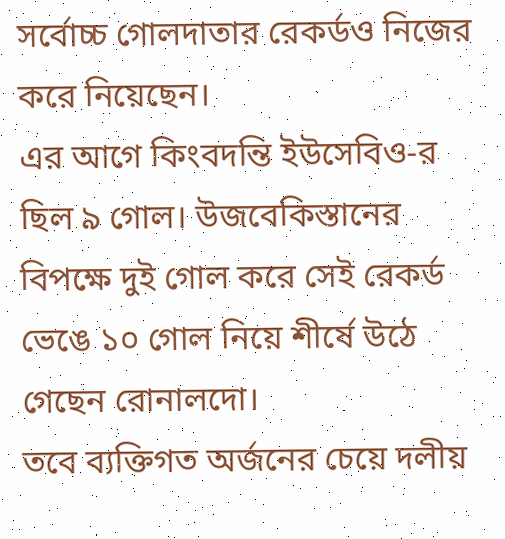সর্বোচ্চ গোলদাতার রেকর্ডও নিজের করে নিয়েছেন।
এর আগে কিংবদন্তি ইউসেবিও-র ছিল ৯ গোল। উজবেকিস্তানের বিপক্ষে দুই গোল করে সেই রেকর্ড ভেঙে ১০ গোল নিয়ে শীর্ষে উঠে গেছেন রোনালদো।
তবে ব্যক্তিগত অর্জনের চেয়ে দলীয়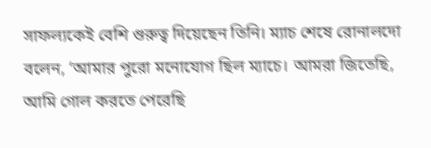সাফল্যকেই বেশি গুরুত্ব দিয়েছেন তিনি। ম্যাচ শেষে রোনালদো বলেন, ‘আমার পুরো মনোযোগ ছিল ম্যাচে। আমরা জিতেছি, আমি গোল করতে পেরেছি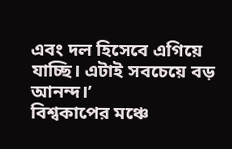এবং দল হিসেবে এগিয়ে যাচ্ছি। এটাই সবচেয়ে বড় আনন্দ।’
বিশ্বকাপের মঞ্চে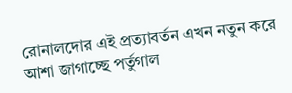রোনালদোর এই প্রত্যাবর্তন এখন নতুন করে আশা জাগাচ্ছে পর্তুগাল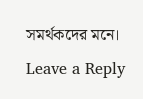সমর্থকদের মনে।
Leave a Reply